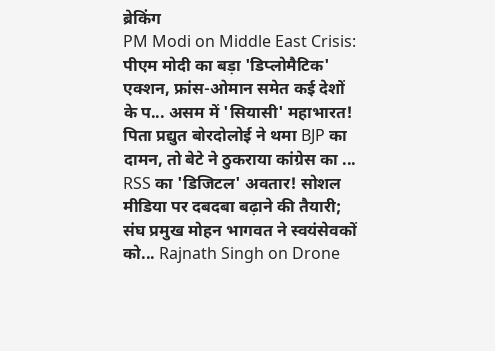ब्रेकिंग
PM Modi on Middle East Crisis: पीएम मोदी का बड़ा 'डिप्लोमैटिक' एक्शन, फ्रांस-ओमान समेत कई देशों के प... असम में 'सियासी' महाभारत! पिता प्रद्युत बोरदोलोई ने थमा BJP का दामन, तो बेटे ने ठुकराया कांग्रेस का ... RSS का 'डिजिटल' अवतार! सोशल मीडिया पर दबदबा बढ़ाने की तैयारी; संघ प्रमुख मोहन भागवत ने स्वयंसेवकों को... Rajnath Singh on Drone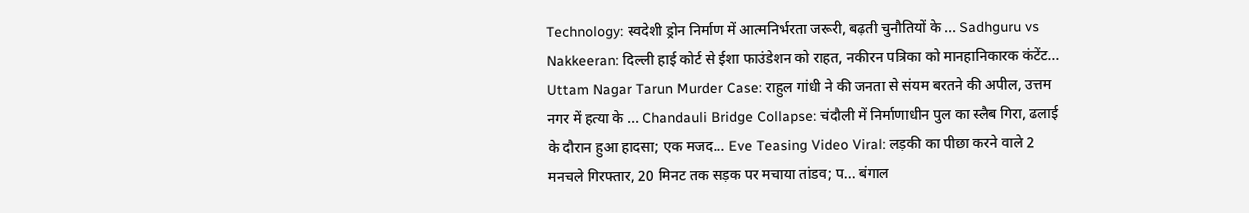Technology: स्वदेशी ड्रोन निर्माण में आत्मनिर्भरता जरूरी, बढ़ती चुनौतियों के ... Sadhguru vs Nakkeeran: दिल्ली हाई कोर्ट से ईशा फाउंडेशन को राहत, नकीरन पत्रिका को मानहानिकारक कंटेंट... Uttam Nagar Tarun Murder Case: राहुल गांधी ने की जनता से संयम बरतने की अपील, उत्तम नगर में हत्या के ... Chandauli Bridge Collapse: चंदौली में निर्माणाधीन पुल का स्लैब गिरा, ढलाई के दौरान हुआ हादसा; एक मजद... Eve Teasing Video Viral: लड़की का पीछा करने वाले 2 मनचले गिरफ्तार, 20 मिनट तक सड़क पर मचाया तांडव; प... बंगाल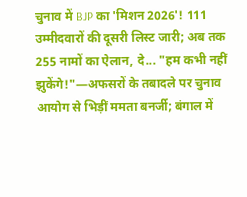चुनाव में BJP का 'मिशन 2026'! 111 उम्मीदवारों की दूसरी लिस्ट जारी; अब तक 255 नामों का ऐलान, दे... "हम कभी नहीं झुकेंगे!"—अफसरों के तबादले पर चुनाव आयोग से भिड़ीं ममता बनर्जी; बंगाल में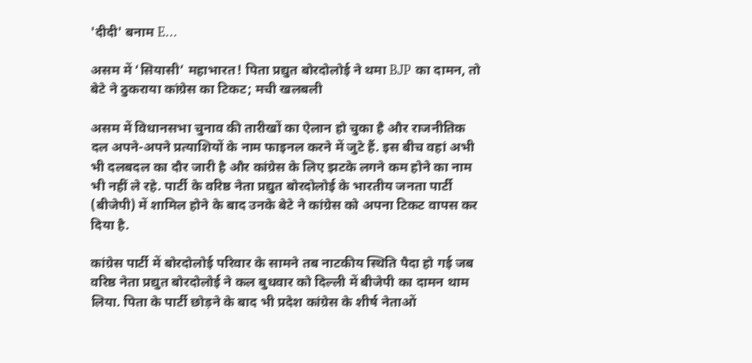'दीदी' बनाम E...

असम में ‘सियासी’ महाभारत! पिता प्रद्युत बोरदोलोई ने थमा BJP का दामन, तो बेटे ने ठुकराया कांग्रेस का टिकट; मची खलबली

असम में विधानसभा चुनाव की तारीखों का ऐलान हो चुका है और राजनीतिक दल अपने-अपने प्रत्याशियों के नाम फाइनल करने में जुटे हैं. इस बीच वहां अभी भी दलबदल का दौर जारी है और कांग्रेस के लिए झटके लगने कम होने का नाम भी नहीं ले रहे. पार्टी के वरिष्ठ नेता प्रद्युत बोरदोलोई के भारतीय जनता पार्टी (बीजेपी) में शामिल होने के बाद उनके बेटे ने कांग्रेस को अपना टिकट वापस कर दिया है.

कांग्रेस पार्टी में बोरदोलोई परिवार के सामने तब नाटकीय स्थिति पैदा हो गई जब वरिष्ठ नेता प्रद्युत बोरदोलोई ने कल बुधवार को दिल्ली में बीजेपी का दामन थाम लिया. पिता के पार्टी छोड़ने के बाद भी प्रदेश कांग्रेस के शीर्ष नेताओं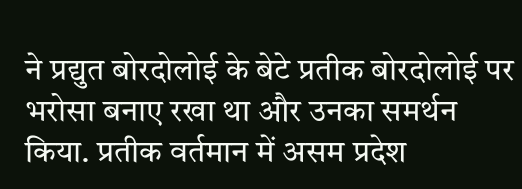ने प्रद्युत बोरदोलोई के बेटे प्रतीक बोरदोलोई पर भरोसा बनाए रखा था और उनका समर्थन किया. प्रतीक वर्तमान में असम प्रदेश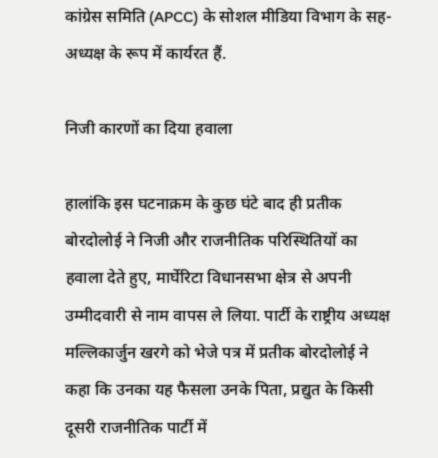कांग्रेस समिति (APCC) के सोशल मीडिया विभाग के सह-अध्यक्ष के रूप में कार्यरत हैं.

निजी कारणों का दिया हवाला

हालांकि इस घटनाक्रम के कुछ घंटे बाद ही प्रतीक बोरदोलोई ने निजी और राजनीतिक परिस्थितियों का हवाला देते हुए, मार्घेरिटा विधानसभा क्षेत्र से अपनी उम्मीदवारी से नाम वापस ले लिया. पार्टी के राष्ट्रीय अध्यक्ष मल्लिकार्जुन खरगे को भेजे पत्र में प्रतीक बोरदोलोई ने कहा कि उनका यह फैसला उनके पिता, प्रद्युत के किसी दूसरी राजनीतिक पार्टी में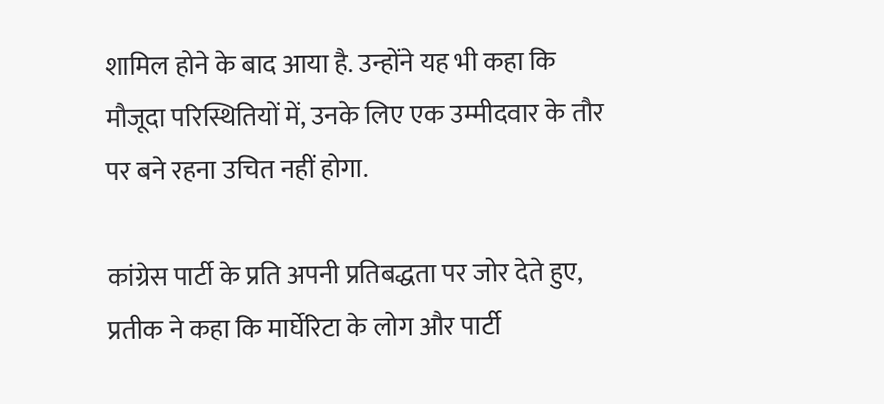शामिल होने के बाद आया है. उन्होंने यह भी कहा कि मौजूदा परिस्थितियों में, उनके लिए एक उम्मीदवार के तौर पर बने रहना उचित नहीं होगा.

कांग्रेस पार्टी के प्रति अपनी प्रतिबद्धता पर जोर देते हुए, प्रतीक ने कहा कि मार्घेरिटा के लोग और पार्टी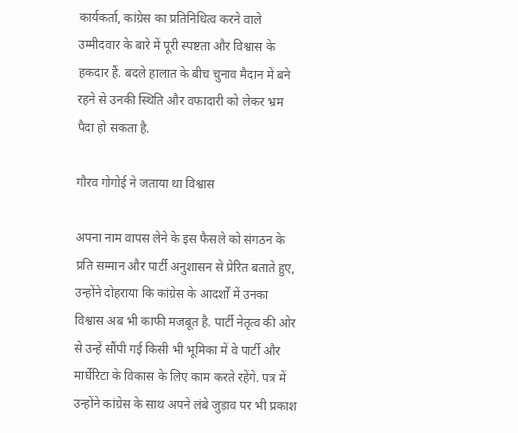कार्यकर्ता, कांग्रेस का प्रतिनिधित्व करने वाले उम्मीदवार के बारे में पूरी स्पष्टता और विश्वास के हकदार हैं. बदले हालात के बीच चुनाव मैदान में बने रहने से उनकी स्थिति और वफादारी को लेकर भ्रम पैदा हो सकता है.

गौरव गोगोई ने जताया था विश्वास

अपना नाम वापस लेने के इस फैसले को संगठन के प्रति सम्मान और पार्टी अनुशासन से प्रेरित बताते हुए, उन्होंने दोहराया कि कांग्रेस के आदर्शों में उनका विश्वास अब भी काफी मजबूत है. पार्टी नेतृत्व की ओर से उन्हें सौंपी गई किसी भी भूमिका में वे पार्टी और मार्घेरिटा के विकास के लिए काम करते रहेंगे. पत्र में उन्होंने कांग्रेस के साथ अपने लंबे जुड़ाव पर भी प्रकाश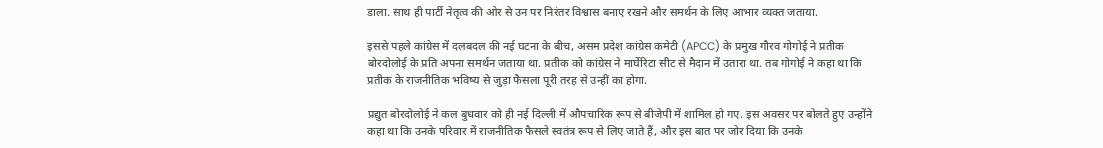डाला. साथ ही पार्टी नेतृत्व की ओर से उन पर निरंतर विश्वास बनाए रखने और समर्थन के लिए आभार व्यक्त जताया.

इससे पहले कांग्रेस में दलबदल की नई घटना के बीच, असम प्रदेश कांग्रेस कमेटी (APCC) के प्रमुख गौरव गोगोई ने प्रतीक बोरदोलोई के प्रति अपना समर्थन जताया था. प्रतीक को कांग्रेस ने मार्घेरिटा सीट से मैदान में उतारा था. तब गोगोई ने कहा था कि प्रतीक के राजनीतिक भविष्य से जुड़ा फैसला पूरी तरह से उन्हीं का होगा.

प्रद्युत बोरदोलोई ने कल बुधवार को ही नई दिल्ली में औपचारिक रूप से बीजेपी में शामिल हो गए. इस अवसर पर बोलते हुए उन्होंने कहा था कि उनके परिवार में राजनीतिक फैसले स्वतंत्र रूप से लिए जाते हैं, और इस बात पर जोर दिया कि उनके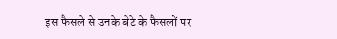इस फैसले से उनके बेटे के फैसलों पर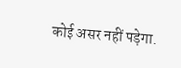कोई असर नहीं पड़ेगा.